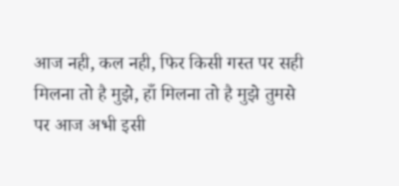आज नही, कल नही, फिर किसी गस्त पर सही
मिलना तो है मुझे, हाँ मिलना तो है मुझे तुमसे
पर आज अभी इसी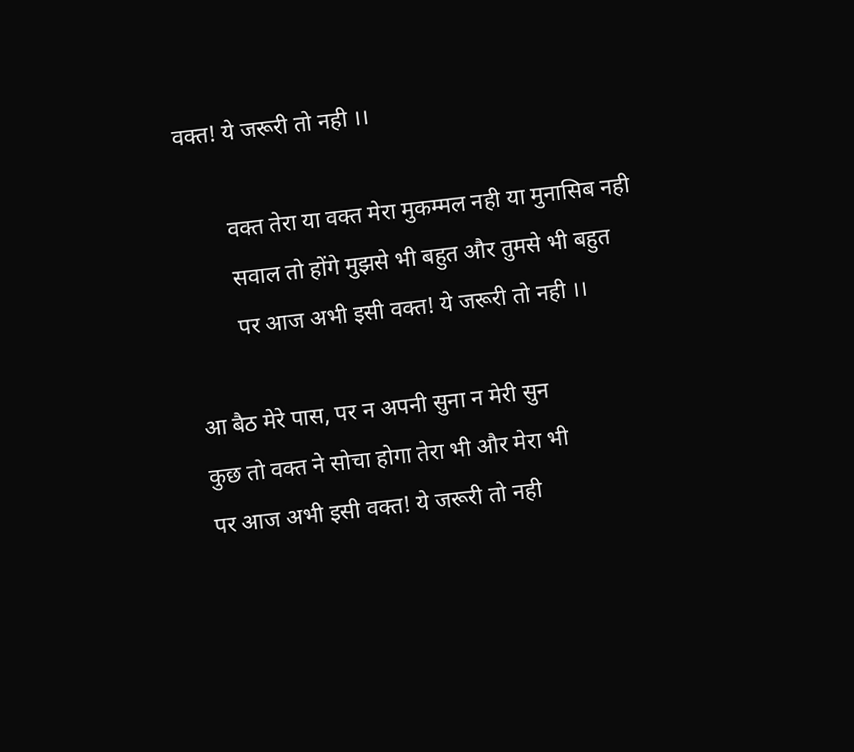वक्त! ये जरूरी तो नही ।।

        वक्त तेरा या वक्त मेरा मुकम्मल नही या मुनासिब नही
        सवाल तो होंगे मुझसे भी बहुत और तुमसे भी बहुत
        पर आज अभी इसी वक्त! ये जरूरी तो नही ।।

आ बैठ मेरे पास, पर न अपनी सुना न मेरी सुन
कुछ तो वक्त ने सोचा होगा तेरा भी और मेरा भी
पर आज अभी इसी वक्त! ये जरूरी तो नही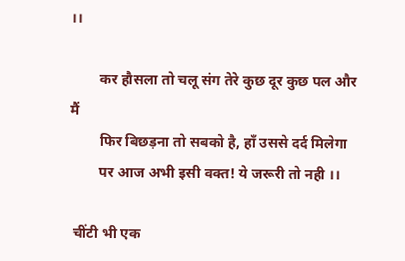।।

        कर हौसला तो चलू संग तेरे कुछ दूर कुछ पल और मैं
        फिर बिछड़ना तो सबको है, हाँ उससे दर्द मिलेगा
        पर आज अभी इसी वक्त! ये जरूरी तो नही ।।

 चींटी भी एक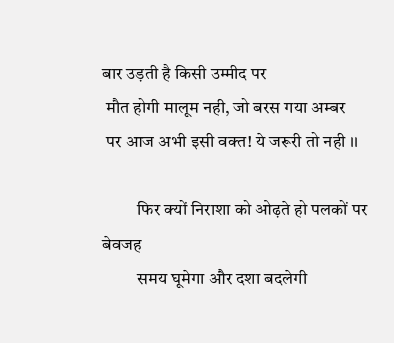बार उड़ती है किसी उम्मीद पर
 मौत होगी मालूम नही, जो बरस गया अम्बर
 पर आज अभी इसी वक्त! ये जरूरी तो नही ।।

          फिर क्यों निराशा को ओढ़ते हो पलकों पर बेवजह
          समय घूमेगा और दशा बदलेगी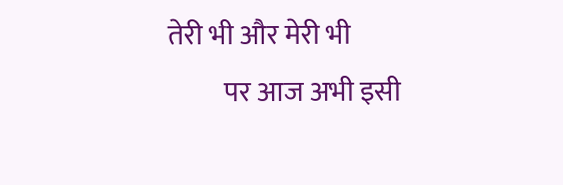तेरी भी और मेरी भी
          पर आज अभी इसी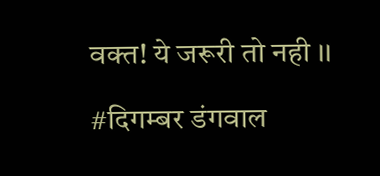वक्त! ये जरूरी तो नही ।।

#दिगम्बर डंगवाल